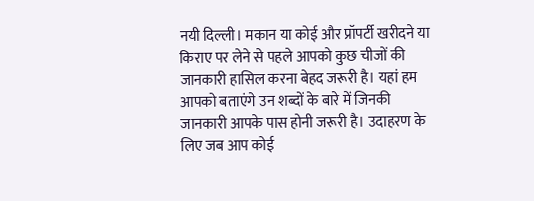नयी दिल्ली। मकान या कोई और प्रॉपर्टी खरीदने या किराए पर लेने से पहले आपको कुछ चीजों की जानकारी हासिल करना बेहद जरूरी है। यहां हम आपको बताएंगे उन शब्दों के बारे में जिनकी जानकारी आपके पास होनी जरूरी है। उदाहरण के लिए जब आप कोई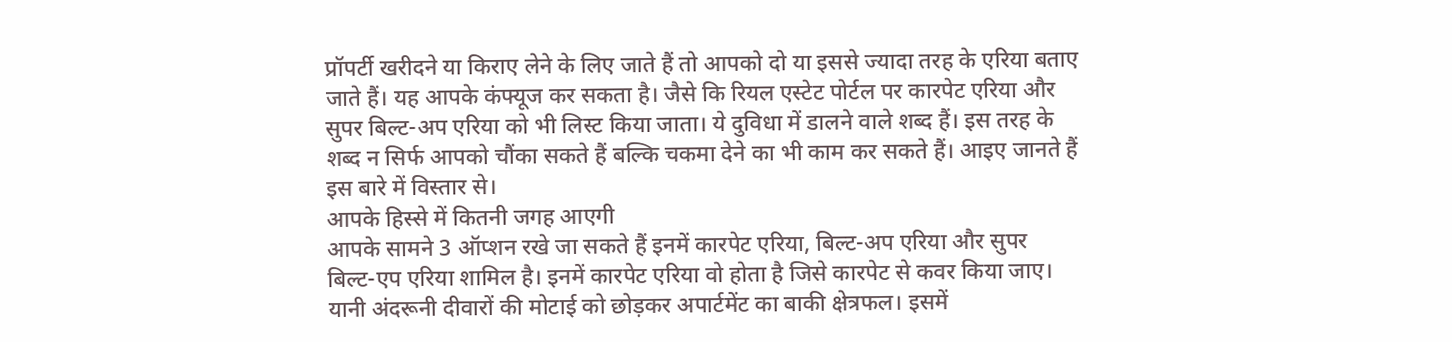प्रॉपर्टी खरीदने या किराए लेने के लिए जाते हैं तो आपको दो या इससे ज्यादा तरह के एरिया बताए जाते हैं। यह आपके कंफ्यूज कर सकता है। जैसे कि रियल एस्टेट पोर्टल पर कारपेट एरिया और सुपर बिल्ट-अप एरिया को भी लिस्ट किया जाता। ये दुविधा में डालने वाले शब्द हैं। इस तरह के शब्द न सिर्फ आपको चौंका सकते हैं बल्कि चकमा देने का भी काम कर सकते हैं। आइए जानते हैं इस बारे में विस्तार से।
आपके हिस्से में कितनी जगह आएगी
आपके सामने 3 ऑप्शन रखे जा सकते हैं इनमें कारपेट एरिया, बिल्ट-अप एरिया और सुपर बिल्ट-एप एरिया शामिल है। इनमें कारपेट एरिया वो होता है जिसे कारपेट से कवर किया जाए। यानी अंदरूनी दीवारों की मोटाई को छोड़कर अपार्टमेंट का बाकी क्षेत्रफल। इसमें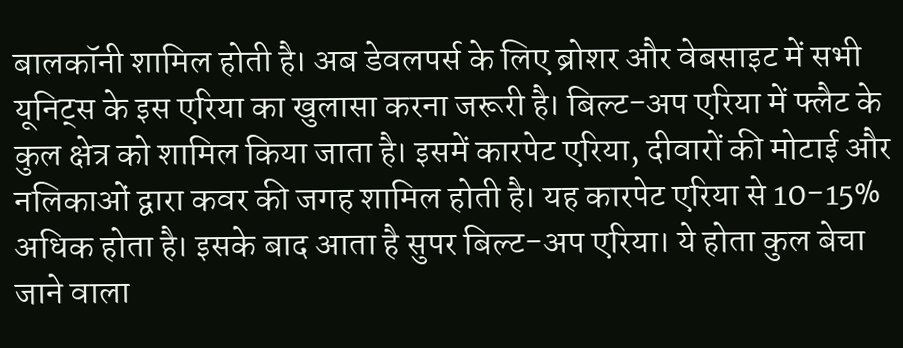बालकॉनी शामिल होती है। अब डेवलपर्स के लिए ब्रोशर और वेबसाइट में सभी यूनिट्स के इस एरिया का खुलासा करना जरूरी है। बिल्ट-अप एरिया में फ्लैट के कुल क्षेत्र को शामिल किया जाता है। इसमें कारपेट एरिया, दीवारों की मोटाई और नलिकाओं द्वारा कवर की जगह शामिल होती है। यह कारपेट एरिया से 10-15% अधिक होता है। इसके बाद आता है सुपर बिल्ट-अप एरिया। ये होता कुल बेचा जाने वाला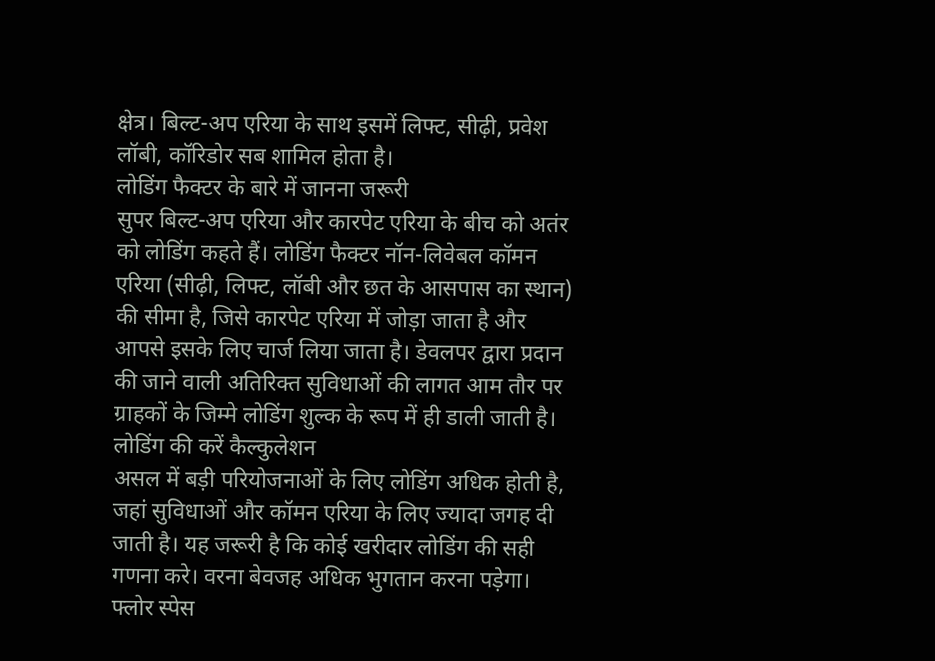क्षेत्र। बिल्ट-अप एरिया के साथ इसमें लिफ्ट, सीढ़ी, प्रवेश लॉबी, कॉरिडोर सब शामिल होता है।
लोडिंग फैक्टर के बारे में जानना जरूरी
सुपर बिल्ट-अप एरिया और कारपेट एरिया के बीच को अतंर को लोडिंग कहते हैं। लोडिंग फैक्टर नॉन-लिवेबल कॉमन एरिया (सीढ़ी, लिफ्ट, लॉबी और छत के आसपास का स्थान) की सीमा है, जिसे कारपेट एरिया में जोड़ा जाता है और आपसे इसके लिए चार्ज लिया जाता है। डेवलपर द्वारा प्रदान की जाने वाली अतिरिक्त सुविधाओं की लागत आम तौर पर ग्राहकों के जिम्मे लोडिंग शुल्क के रूप में ही डाली जाती है।
लोडिंग की करें कैल्कुलेशन
असल में बड़ी परियोजनाओं के लिए लोडिंग अधिक होती है, जहां सुविधाओं और कॉमन एरिया के लिए ज्यादा जगह दी जाती है। यह जरूरी है कि कोई खरीदार लोडिंग की सही गणना करे। वरना बेवजह अधिक भुगतान करना पड़ेगा।
फ्लोर स्पेस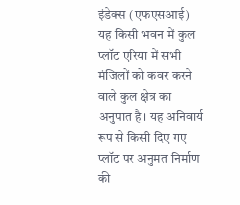इंडेक्स (एफएसआई)
यह किसी भवन में कुल प्लॉट एरिया में सभी मंजिलों को कवर करने वाले कुल क्षेत्र का अनुपात है। यह अनिवार्य रूप से किसी दिए गए प्लॉट पर अनुमत निर्माण की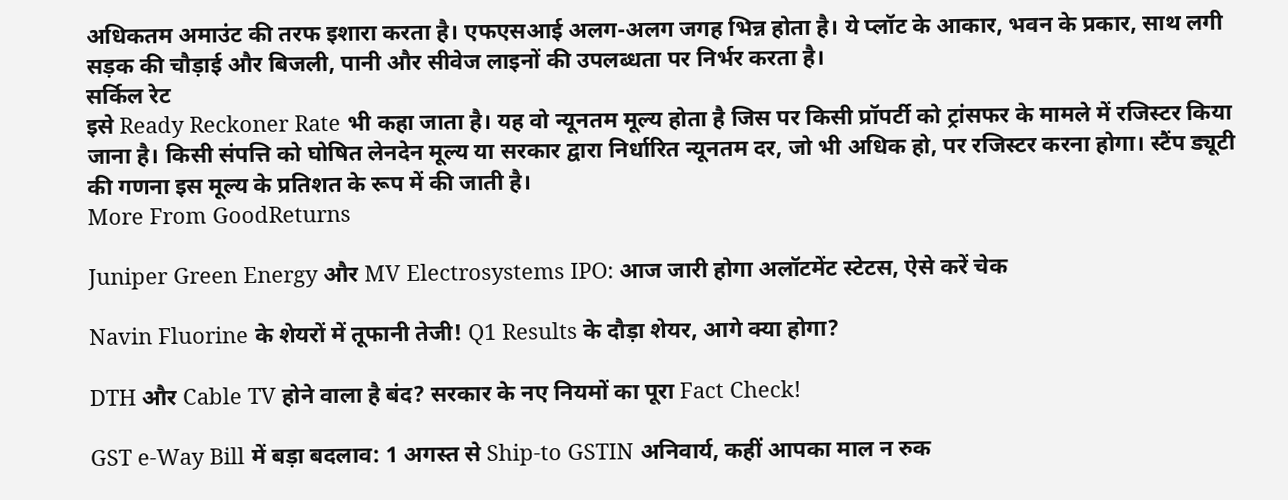अधिकतम अमाउंट की तरफ इशारा करता है। एफएसआई अलग-अलग जगह भिन्न होता है। ये प्लॉट के आकार, भवन के प्रकार, साथ लगी सड़क की चौड़ाई और बिजली, पानी और सीवेज लाइनों की उपलब्धता पर निर्भर करता है।
सर्किल रेट
इसे Ready Reckoner Rate भी कहा जाता है। यह वो न्यूनतम मूल्य होता है जिस पर किसी प्रॉपर्टी को ट्रांसफर के मामले में रजिस्टर किया जाना है। किसी संपत्ति को घोषित लेनदेन मूल्य या सरकार द्वारा निर्धारित न्यूनतम दर, जो भी अधिक हो, पर रजिस्टर करना होगा। स्टैंप ड्यूटी की गणना इस मूल्य के प्रतिशत के रूप में की जाती है।
More From GoodReturns

Juniper Green Energy और MV Electrosystems IPO: आज जारी होगा अलॉटमेंट स्टेटस, ऐसे करें चेक

Navin Fluorine के शेयरों में तूफानी तेजी! Q1 Results के दौड़ा शेयर, आगे क्या होगा?

DTH और Cable TV होने वाला है बंद? सरकार के नए नियमों का पूरा Fact Check!

GST e-Way Bill में बड़ा बदलाव: 1 अगस्त से Ship-to GSTIN अनिवार्य, कहीं आपका माल न रुक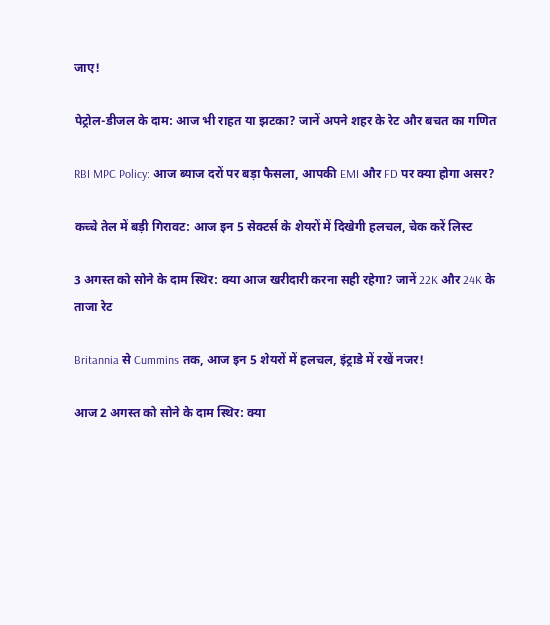जाए!

पेट्रोल-डीजल के दाम: आज भी राहत या झटका? जानें अपने शहर के रेट और बचत का गणित

RBI MPC Policy: आज ब्याज दरों पर बड़ा फैसला, आपकी EMI और FD पर क्या होगा असर?

कच्चे तेल में बड़ी गिरावट: आज इन 5 सेक्टर्स के शेयरों में दिखेगी हलचल, चेक करें लिस्ट

3 अगस्त को सोने के दाम स्थिर: क्या आज खरीदारी करना सही रहेगा? जानें 22K और 24K के ताजा रेट

Britannia से Cummins तक, आज इन 5 शेयरों में हलचल, इंट्राडे में रखें नजर!

आज 2 अगस्त को सोने के दाम स्थिर: क्या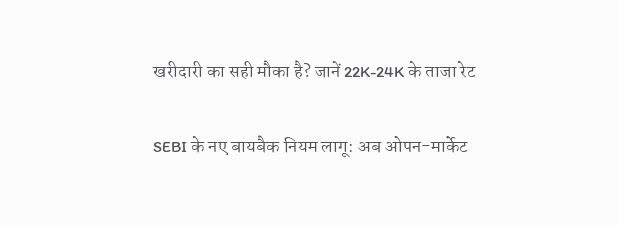खरीदारी का सही मौका है? जानें 22K-24K के ताजा रेट

SEBI के नए बायबैक नियम लागू: अब ओपन-मार्केट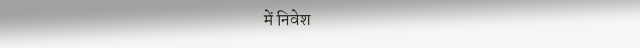में निवेश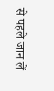से पहले जान लें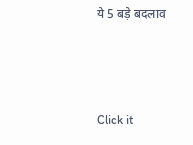ये 5 बड़े बदलाव



Click it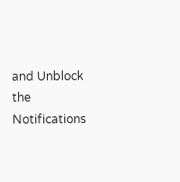and Unblock the Notifications